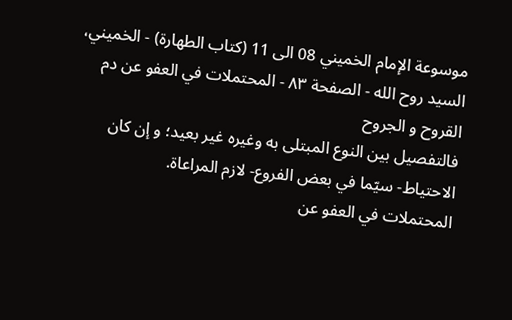موسوعة الإمام الخميني 08 الى 11 (كتاب الطهارة) - الخميني، السيد روح الله - الصفحة ٨٣ - المحتملات في العفو عن دم القروح و الجروح
فالتفصيل بين النوع المبتلى به وغيره غير بعيد؛ و إن كان الاحتياط- سيّما في بعض الفروع- لازم المراعاة.
المحتملات في العفو عن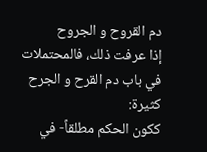دم القروح و الجروح
إذا عرفت ذلك، فالمحتملات في باب دم القرح و الجرح كثيرة:
ككون الحكم مطلقاً- في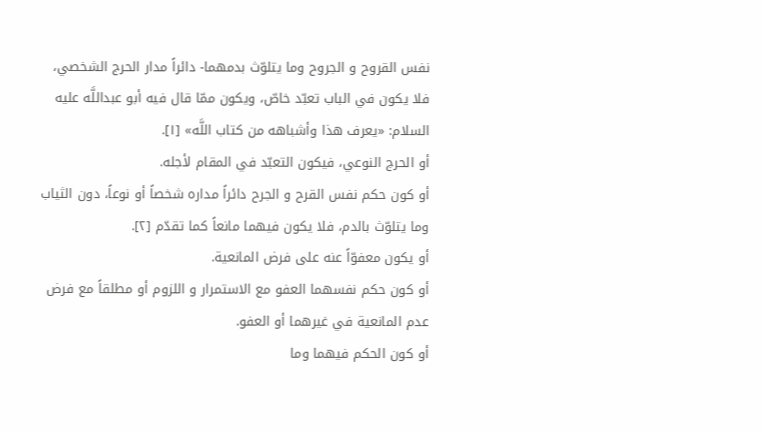نفس القروح و الجروح وما يتلوّث بدمهما- دائراً مدار الحرج الشخصي، فلا يكون في الباب تعبّد خاصّ، ويكون ممّا قال فيه أبو عبداللَّه عليه السلام: «يعرف هذا وأشباهه من كتاب اللَّه» [١].
أو الحرج النوعي، فيكون التعبّد في المقام لأجله.
أو كون حكم نفس القرح و الجرح دائراً مداره شخصاً أو نوعاً، دون الثياب وما يتلوّث بالدم، فلا يكون فيهما مانعاً كما تقدّم [٢].
أو يكون معفوّاً عنه على فرض المانعية.
أو كون حكم نفسهما العفو مع الاستمرار و اللزوم أو مطلقاً مع فرض عدم المانعية في غيرهما أو العفو.
أو كون الحكم فيهما وما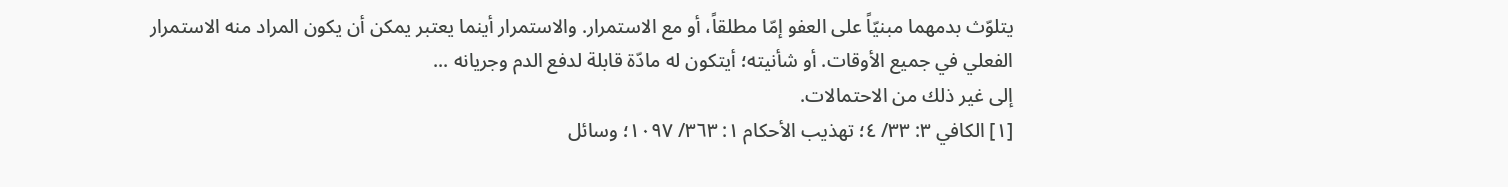يتلوّث بدمهما مبنيّاً على العفو إمّا مطلقاً، أو مع الاستمرار. والاستمرار أينما يعتبر يمكن أن يكون المراد منه الاستمرار الفعلي في جميع الأوقات. أو شأنيته؛ أيتكون له مادّة قابلة لدفع الدم وجريانه ...
إلى غير ذلك من الاحتمالات.
[١] الكافي ٣: ٣٣/ ٤؛ تهذيب الأحكام ١: ٣٦٣/ ١٠٩٧؛ وسائل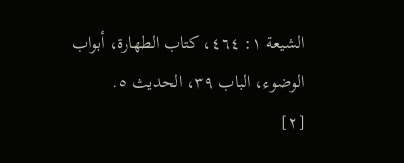الشيعة ١: ٤٦٤، كتاب الطهارة، أبواب الوضوء، الباب ٣٩، الحديث ٥.
[٢]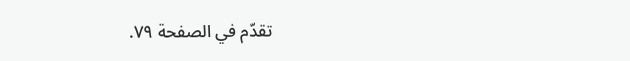تقدّم في الصفحة ٧٩.